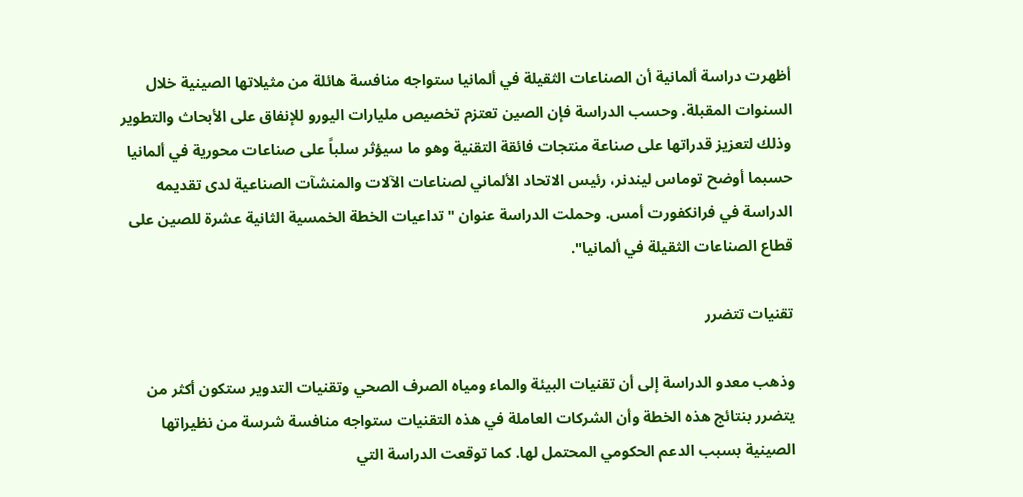أظهرت دراسة ألمانية أن الصناعات الثقيلة في ألمانيا ستواجه منافسة هائلة من مثيلاتها الصينية خلال السنوات المقبلة. وحسب الدراسة فإن الصين تعتزم تخصيص مليارات اليورو للإنفاق على الأبحاث والتطوير وذلك لتعزيز قدراتها على صناعة منتجات فائقة التقنية وهو ما سيؤثر سلباً على صناعات محورية في ألمانيا حسبما أوضح توماس ليندنر، رئيس الاتحاد الألماني لصناعات الآلات والمنشآت الصناعية لدى تقديمه الدراسة في فرانكفورت أمس. وحملت الدراسة عنوان "تداعيات الخطة الخمسية الثانية عشرة للصين على قطاع الصناعات الثقيلة في ألمانيا".

تقنيات تتضرر

وذهب معدو الدراسة إلى أن تقنيات البيئة والماء ومياه الصرف الصحي وتقنيات التدوير ستكون أكثر من يتضرر بنتائج هذه الخطة وأن الشركات العاملة في هذه التقنيات ستواجه منافسة شرسة من نظيراتها الصينية بسبب الدعم الحكومي المحتمل لها. كما توقعت الدراسة التي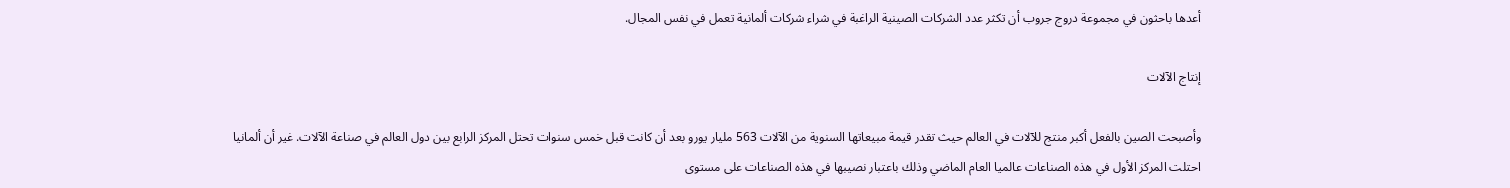أعدها باحثون في مجموعة دروج جروب أن تكثر عدد الشركات الصينية الراغبة في شراء شركات ألمانية تعمل في نفس المجال.

إنتاج الآلات

وأصبحت الصين بالفعل أكبر منتج للآلات في العالم حيث تقدر قيمة مبيعاتها السنوية من الآلات 563 مليار يورو بعد أن كانت قبل خمس سنوات تحتل المركز الرابع بين دول العالم في صناعة الآلات. غير أن ألمانيا احتلت المركز الأول في هذه الصناعات عالميا العام الماضي وذلك باعتبار نصيبها في هذه الصناعات على مستوى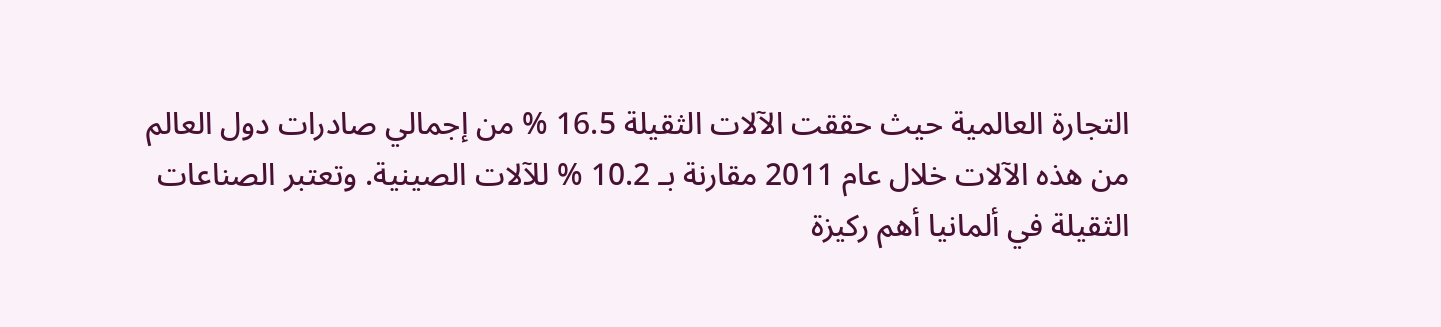التجارة العالمية حيث حققت الآلات الثقيلة 16.5 % من إجمالي صادرات دول العالم من هذه الآلات خلال عام 2011 مقارنة بـ 10.2 % للآلات الصينية. وتعتبر الصناعات الثقيلة في ألمانيا أهم ركيزة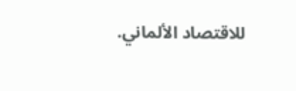للاقتصاد الألماني.